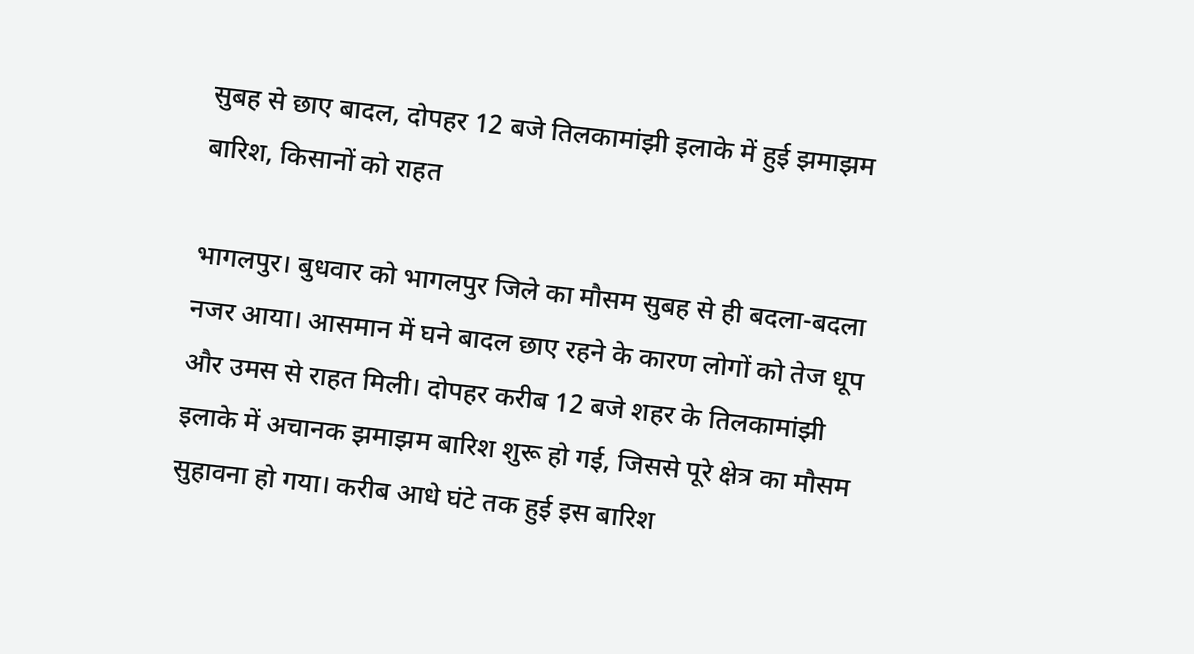सुबह से छाए बादल, दोपहर 12 बजे तिलकामांझी इलाके में हुई झमाझम बारिश, किसानों को राहत

भागलपुर। बुधवार को भागलपुर जिले का मौसम सुबह से ही बदला-बदला नजर आया। आसमान में घने बादल छाए रहने के कारण लोगों को तेज धूप और उमस से राहत मिली। दोपहर करीब 12 बजे शहर के तिलकामांझी इलाके में अचानक झमाझम बारिश शुरू हो गई, जिससे पूरे क्षेत्र का मौसम सुहावना हो गया। करीब आधे घंटे तक हुई इस बारिश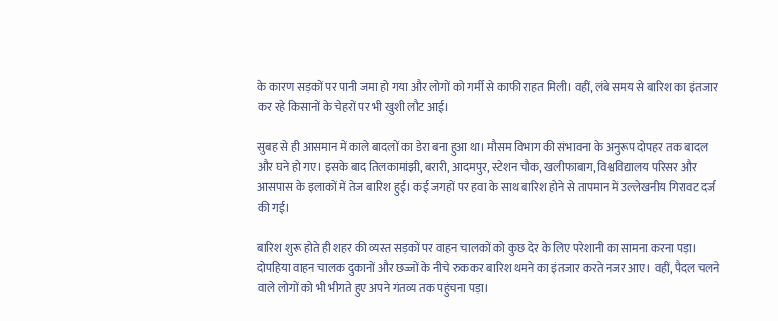के कारण सड़कों पर पानी जमा हो गया और लोगों को गर्मी से काफी राहत मिली। वहीं, लंबे समय से बारिश का इंतजार कर रहे किसानों के चेहरों पर भी खुशी लौट आई।

सुबह से ही आसमान में काले बादलों का डेरा बना हुआ था। मौसम विभाग की संभावना के अनुरूप दोपहर तक बादल और घने हो गए। इसके बाद तिलकामांझी, बरारी, आदमपुर, स्टेशन चौक, खलीफाबाग, विश्वविद्यालय परिसर और आसपास के इलाकों में तेज बारिश हुई। कई जगहों पर हवा के साथ बारिश होने से तापमान में उल्लेखनीय गिरावट दर्ज की गई।

बारिश शुरू होते ही शहर की व्यस्त सड़कों पर वाहन चालकों को कुछ देर के लिए परेशानी का सामना करना पड़ा। दोपहिया वाहन चालक दुकानों और छज्जों के नीचे रुककर बारिश थमने का इंतजार करते नजर आए। वहीं, पैदल चलने वाले लोगों को भी भीगते हुए अपने गंतव्य तक पहुंचना पड़ा।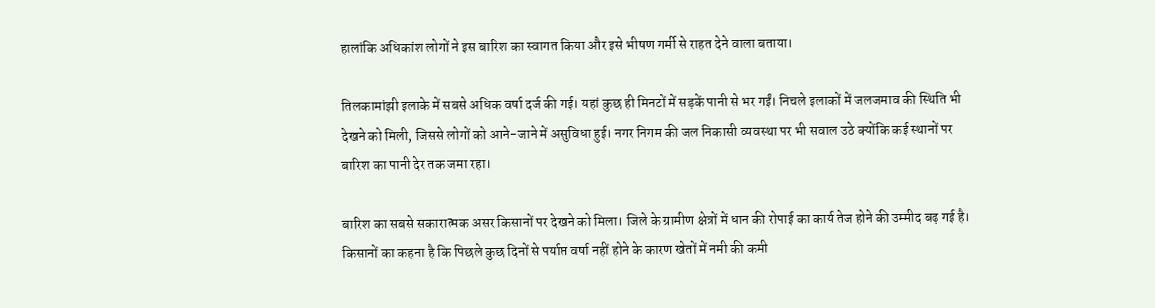हालांकि अधिकांश लोगों ने इस बारिश का स्वागत किया और इसे भीषण गर्मी से राहत देने वाला बताया।

तिलकामांझी इलाके में सबसे अधिक वर्षा दर्ज की गई। यहां कुछ ही मिनटों में सड़कें पानी से भर गईं। निचले इलाकों में जलजमाव की स्थिति भी देखने को मिली, जिससे लोगों को आने-जाने में असुविधा हुई। नगर निगम की जल निकासी व्यवस्था पर भी सवाल उठे क्योंकि कई स्थानों पर बारिश का पानी देर तक जमा रहा।

बारिश का सबसे सकारात्मक असर किसानों पर देखने को मिला। जिले के ग्रामीण क्षेत्रों में धान की रोपाई का कार्य तेज होने की उम्मीद बढ़ गई है। किसानों का कहना है कि पिछले कुछ दिनों से पर्याप्त वर्षा नहीं होने के कारण खेतों में नमी की कमी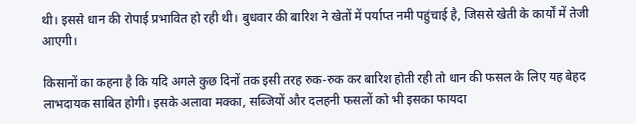थी। इससे धान की रोपाई प्रभावित हो रही थी। बुधवार की बारिश ने खेतों में पर्याप्त नमी पहुंचाई है, जिससे खेती के कार्यों में तेजी आएगी।

किसानों का कहना है कि यदि अगले कुछ दिनों तक इसी तरह रुक-रुक कर बारिश होती रही तो धान की फसल के लिए यह बेहद लाभदायक साबित होगी। इसके अलावा मक्का, सब्जियों और दलहनी फसलों को भी इसका फायदा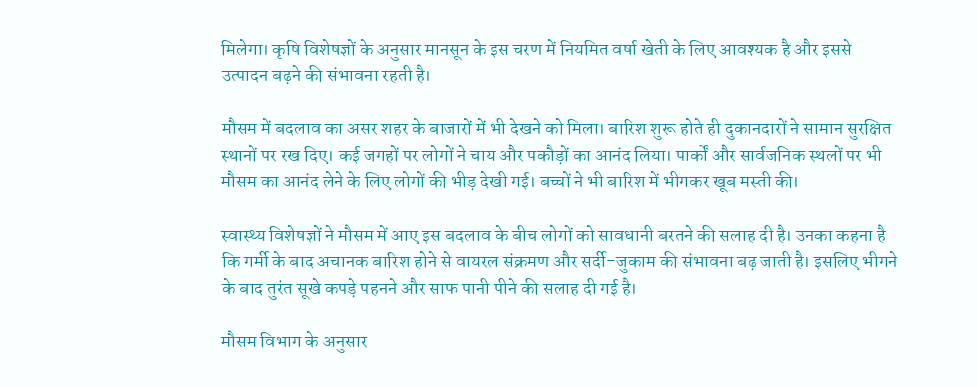मिलेगा। कृषि विशेषज्ञों के अनुसार मानसून के इस चरण में नियमित वर्षा खेती के लिए आवश्यक है और इससे उत्पादन बढ़ने की संभावना रहती है।

मौसम में बदलाव का असर शहर के बाजारों में भी देखने को मिला। बारिश शुरू होते ही दुकानदारों ने सामान सुरक्षित स्थानों पर रख दिए। कई जगहों पर लोगों ने चाय और पकौड़ों का आनंद लिया। पार्कों और सार्वजनिक स्थलों पर भी मौसम का आनंद लेने के लिए लोगों की भीड़ देखी गई। बच्चों ने भी बारिश में भीगकर खूब मस्ती की।

स्वास्थ्य विशेषज्ञों ने मौसम में आए इस बदलाव के बीच लोगों को सावधानी बरतने की सलाह दी है। उनका कहना है कि गर्मी के बाद अचानक बारिश होने से वायरल संक्रमण और सर्दी-जुकाम की संभावना बढ़ जाती है। इसलिए भीगने के बाद तुरंत सूखे कपड़े पहनने और साफ पानी पीने की सलाह दी गई है।

मौसम विभाग के अनुसार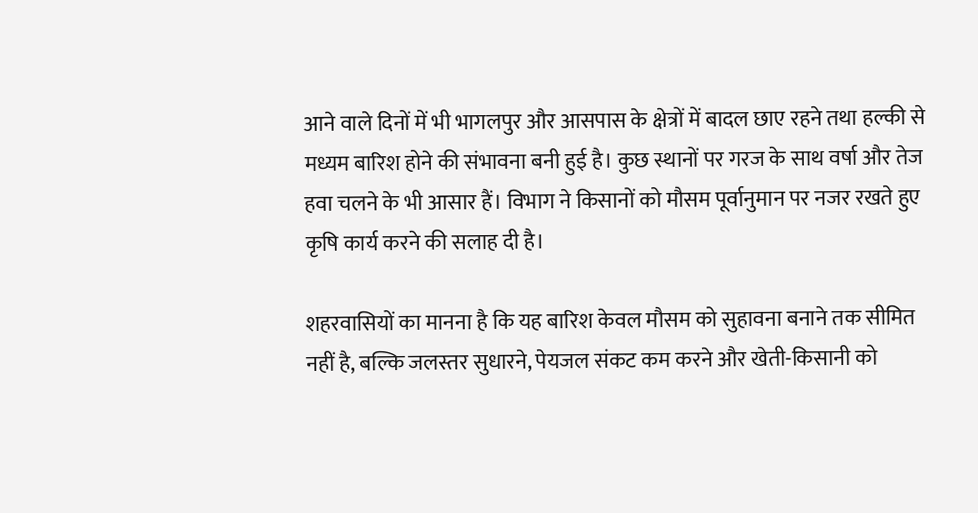आने वाले दिनों में भी भागलपुर और आसपास के क्षेत्रों में बादल छाए रहने तथा हल्की से मध्यम बारिश होने की संभावना बनी हुई है। कुछ स्थानों पर गरज के साथ वर्षा और तेज हवा चलने के भी आसार हैं। विभाग ने किसानों को मौसम पूर्वानुमान पर नजर रखते हुए कृषि कार्य करने की सलाह दी है।

शहरवासियों का मानना है कि यह बारिश केवल मौसम को सुहावना बनाने तक सीमित नहीं है, बल्कि जलस्तर सुधारने, पेयजल संकट कम करने और खेती-किसानी को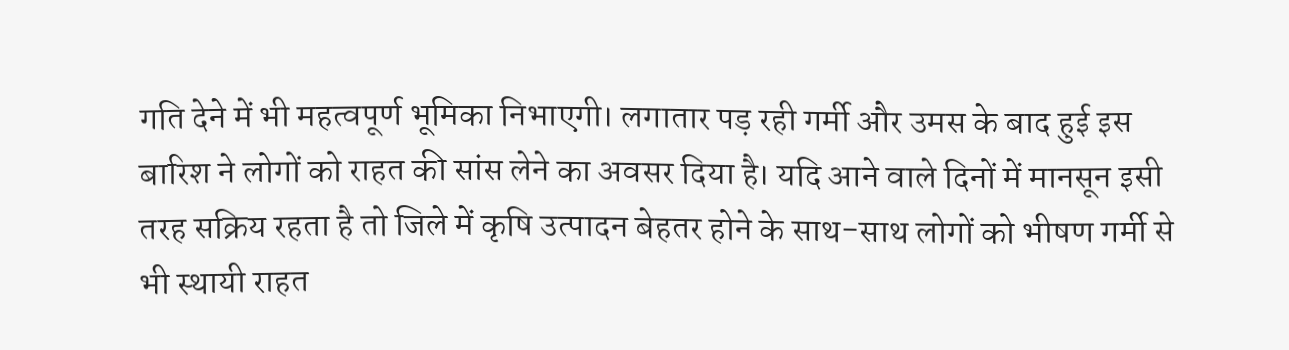गति देने में भी महत्वपूर्ण भूमिका निभाएगी। लगातार पड़ रही गर्मी और उमस के बाद हुई इस बारिश ने लोगों को राहत की सांस लेने का अवसर दिया है। यदि आने वाले दिनों में मानसून इसी तरह सक्रिय रहता है तो जिले में कृषि उत्पादन बेहतर होने के साथ-साथ लोगों को भीषण गर्मी से भी स्थायी राहत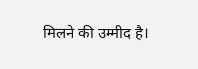मिलने की उम्मीद है।